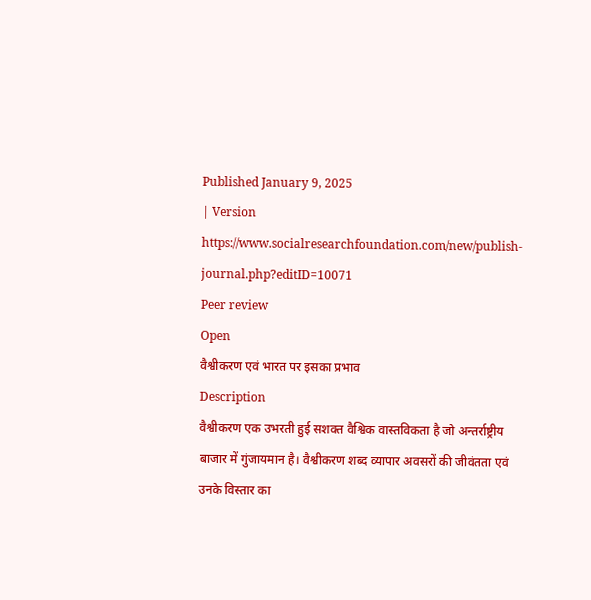Published January 9, 2025
| Version https://www.socialresearchfoundation.com/new/publish-journal.php?editID=10071
Peer review
Open
वैश्वीकरण एवं भारत पर इसका प्रभाव
Description
वैश्वीकरण एक उभरती हुई सशक्त वैश्विक वास्तविकता है जो अन्तर्राष्ट्रीय बाजार में गुंजायमान है। वैश्वीकरण शब्द व्यापार अवसरों की जीवंतता एवं उनके विस्तार का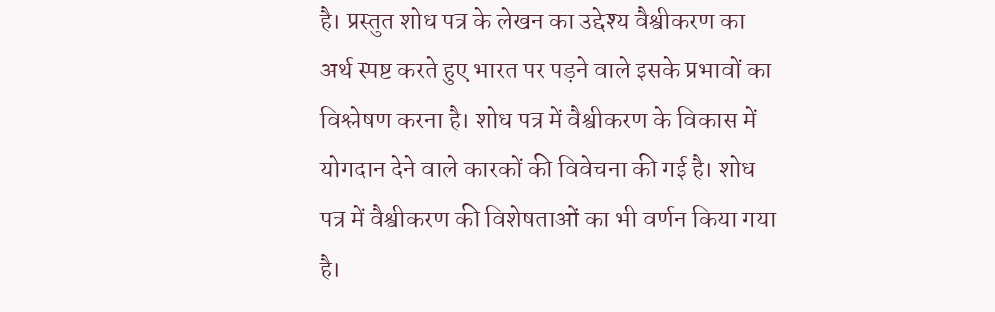है। प्रस्तुत शोध पत्र के लेखन का उद्देश्य वैश्वीकरण का अर्थ स्पष्ट करते हुए भारत पर पड़ने वाले इसके प्रभावों का विश्लेषण करना है। शोध पत्र में वैश्वीकरण के विकास में योगदान देने वाले कारकों की विवेचना की गई है। शोध पत्र में वैश्वीकरण की विशेषताओं का भी वर्णन किया गया है।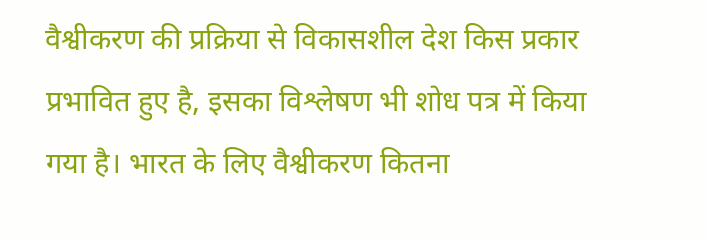वैश्वीकरण की प्रक्रिया से विकासशील देश किस प्रकार प्रभावित हुए है, इसका विश्लेषण भी शोध पत्र में किया गया है। भारत के लिए वैश्वीकरण कितना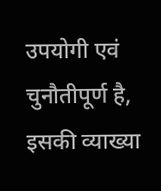उपयोगी एवं चुनौतीपूर्ण है, इसकी व्याख्या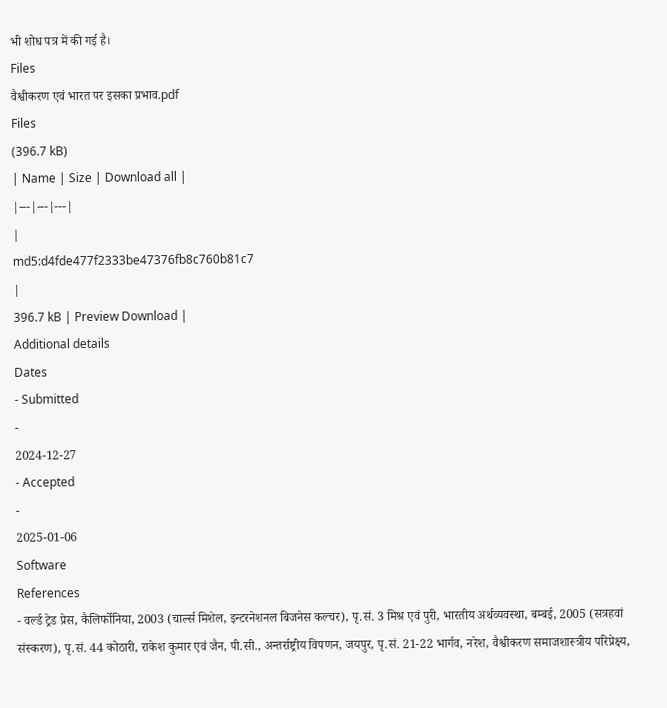भी शोध पत्र में की गई है।
Files
वैश्वीकरण एवं भारत पर इसका प्रभाव.pdf
Files
(396.7 kB)
| Name | Size | Download all |
|---|---|---|
|
md5:d4fde477f2333be47376fb8c760b81c7
|
396.7 kB | Preview Download |
Additional details
Dates
- Submitted
-
2024-12-27
- Accepted
-
2025-01-06
Software
References
- वर्ल्ड ट्रेड प्रेस, कैलिर्फोनिया, 2003 (चार्ल्स मिशेल, इन्टरनेशनल बिजनेस कल्चर), पृ.सं. 3 मिश्र एवं पुरी, भारतीय अर्थव्यवस्था, बम्बई, 2005 (सत्रहवां संस्करण), पृ.सं. 44 कोठारी, राकेश कुमार एवं जैन, पी.सी., अन्तर्राष्ट्रीय विपणन, जयपुर, पृ.सं. 21-22 भार्गव, नरेश, वैश्वीकरण समाजशास्त्रीय परिप्रेक्ष्य,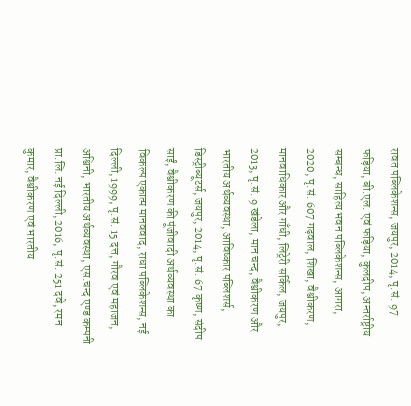रावत पब्लिकेशन्स, जयपुर, 2014, पृ.सं. 97 फड़िया, बी.एल. एवं फड़िया, कुलदीप, अन्तर्राष्ट्रीय सम्बन्ध, साहित्य भवन पब्लिकेशन्स, आगरा, 2020, पृ.सं. 607 गढ़वाल, शिखा, वैश्वीकरण, मानवाधिकार और गाँधी, लिट्रेरी सर्किल, जयपुर, 2013, पृ.सं. 9 खंडेला, मान चन्द, वैश्वीकरण और भारतीय अर्थव्यवस्था, आविष्कार पब्लिशर्स, डिस्ट्रीब्यूटर्स, जयपुर, 2014, पृ.सं. 67 कृष्ण, संदीप साईं, वैश्वीकरण की पूंजीवादी अर्थव्यवस्था का विकल्प एकात्म मानववाद, राधा पब्लिकेशन्स, नई दिल्ली, 1999, पृ.सं. 15 दत्त, गौरव एवं महाजन, अश्विनी, भारतीय अर्थव्यवस्था, एस.चन्द एण्ड कम्पनी प्रा.लि. नई दिल्ली, 2016, पृ.सं. 251 दवे, रमन कुमार, वैश्वीकरण एवं भारतीय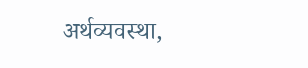अर्थव्यवस्था,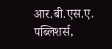आर.बी.एस.ए. पब्लिशर्स,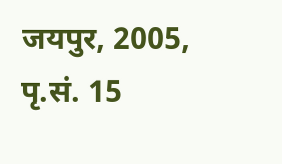जयपुर, 2005, पृ.सं. 15